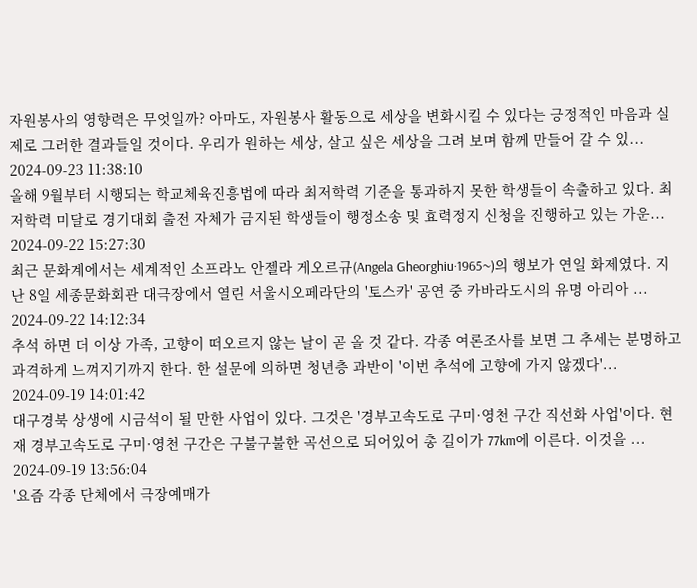자원봉사의 영향력은 무엇일까? 아마도, 자원봉사 활동으로 세상을 변화시킬 수 있다는 긍정적인 마음과 실제로 그러한 결과들일 것이다. 우리가 원하는 세상, 살고 싶은 세상을 그려 보며 함께 만들어 갈 수 있...
2024-09-23 11:38:10
올해 9월부터 시행되는 학교체육진흥법에 따라 최저학력 기준을 통과하지 못한 학생들이 속출하고 있다. 최저학력 미달로 경기대회 출전 자체가 금지된 학생들이 행정소송 및 효력정지 신청을 진행하고 있는 가운...
2024-09-22 15:27:30
최근 문화계에서는 세계적인 소프라노 안젤라 게오르규(Angela Gheorghiu·1965~)의 행보가 연일 화제였다. 지난 8일 세종문화회관 대극장에서 열린 서울시오페라단의 '토스카' 공연 중 카바라도시의 유명 아리아 ...
2024-09-22 14:12:34
추석 하면 더 이상 가족, 고향이 떠오르지 않는 날이 곧 올 것 같다. 각종 여론조사를 보면 그 추세는 분명하고 과격하게 느껴지기까지 한다. 한 설문에 의하면 청년층 과반이 '이번 추석에 고향에 가지 않겠다'...
2024-09-19 14:01:42
대구경북 상생에 시금석이 될 만한 사업이 있다. 그것은 '경부고속도로 구미·영천 구간 직선화 사업'이다. 현재 경부고속도로 구미·영천 구간은 구불구불한 곡선으로 되어있어 총 길이가 77km에 이른다. 이것을 ...
2024-09-19 13:56:04
'요즘 각종 단체에서 극장예매가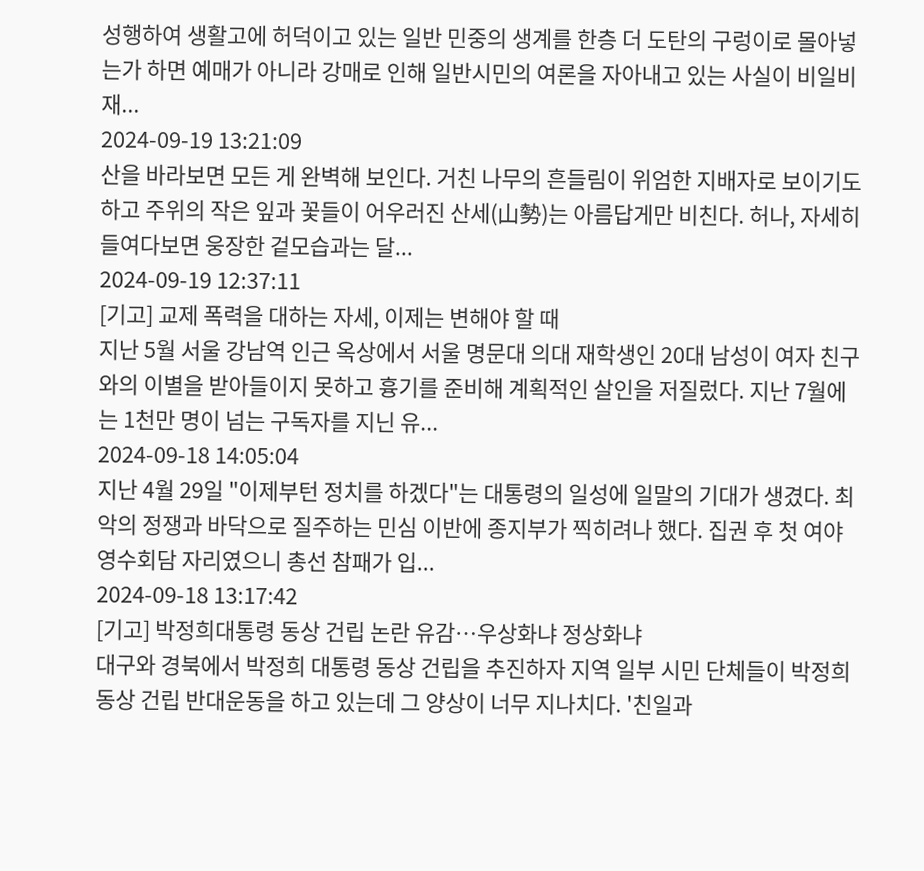성행하여 생활고에 허덕이고 있는 일반 민중의 생계를 한층 더 도탄의 구렁이로 몰아넣는가 하면 예매가 아니라 강매로 인해 일반시민의 여론을 자아내고 있는 사실이 비일비재...
2024-09-19 13:21:09
산을 바라보면 모든 게 완벽해 보인다. 거친 나무의 흔들림이 위엄한 지배자로 보이기도 하고 주위의 작은 잎과 꽃들이 어우러진 산세(山勢)는 아름답게만 비친다. 허나, 자세히 들여다보면 웅장한 겉모습과는 달...
2024-09-19 12:37:11
[기고] 교제 폭력을 대하는 자세, 이제는 변해야 할 때
지난 5월 서울 강남역 인근 옥상에서 서울 명문대 의대 재학생인 20대 남성이 여자 친구와의 이별을 받아들이지 못하고 흉기를 준비해 계획적인 살인을 저질렀다. 지난 7월에는 1천만 명이 넘는 구독자를 지닌 유...
2024-09-18 14:05:04
지난 4월 29일 "이제부턴 정치를 하겠다"는 대통령의 일성에 일말의 기대가 생겼다. 최악의 정쟁과 바닥으로 질주하는 민심 이반에 종지부가 찍히려나 했다. 집권 후 첫 여야 영수회담 자리였으니 총선 참패가 입...
2024-09-18 13:17:42
[기고] 박정희대통령 동상 건립 논란 유감…우상화냐 정상화냐
대구와 경북에서 박정희 대통령 동상 건립을 추진하자 지역 일부 시민 단체들이 박정희 동상 건립 반대운동을 하고 있는데 그 양상이 너무 지나치다. '친일과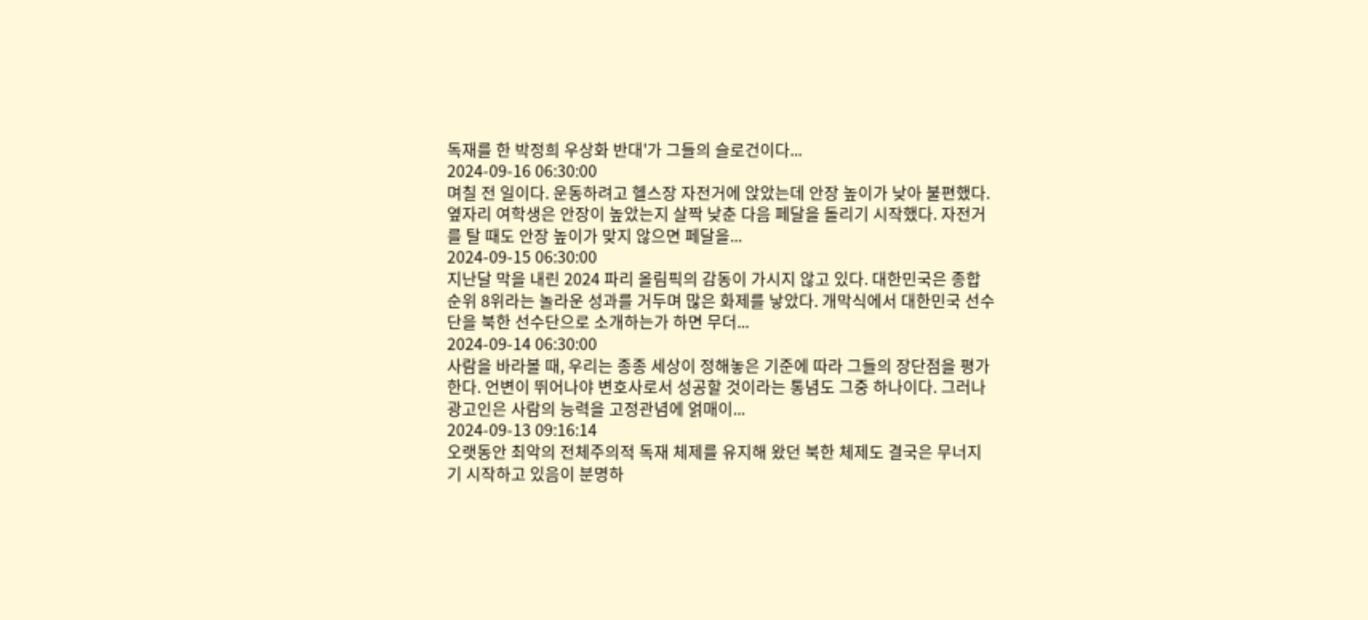독재를 한 박정희 우상화 반대'가 그들의 슬로건이다...
2024-09-16 06:30:00
며칠 전 일이다. 운동하려고 헬스장 자전거에 앉았는데 안장 높이가 낮아 불편했다. 옆자리 여학생은 안장이 높았는지 살짝 낮춘 다음 페달을 돌리기 시작했다. 자전거를 탈 때도 안장 높이가 맞지 않으면 페달을...
2024-09-15 06:30:00
지난달 막을 내린 2024 파리 올림픽의 감동이 가시지 않고 있다. 대한민국은 종합 순위 8위라는 놀라운 성과를 거두며 많은 화제를 낳았다. 개막식에서 대한민국 선수단을 북한 선수단으로 소개하는가 하면 무더...
2024-09-14 06:30:00
사람을 바라볼 때, 우리는 종종 세상이 정해놓은 기준에 따라 그들의 장단점을 평가한다. 언변이 뛰어나야 변호사로서 성공할 것이라는 통념도 그중 하나이다. 그러나 광고인은 사람의 능력을 고정관념에 얽매이...
2024-09-13 09:16:14
오랫동안 최악의 전체주의적 독재 체제를 유지해 왔던 북한 체제도 결국은 무너지기 시작하고 있음이 분명하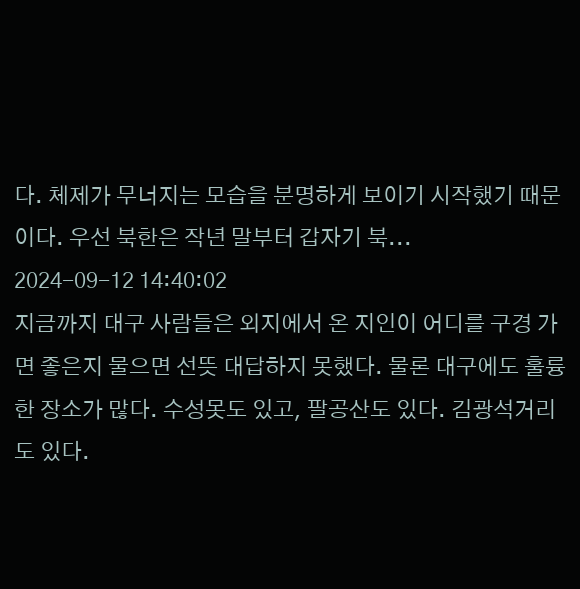다. 체제가 무너지는 모습을 분명하게 보이기 시작했기 때문이다. 우선 북한은 작년 말부터 갑자기 북...
2024-09-12 14:40:02
지금까지 대구 사람들은 외지에서 온 지인이 어디를 구경 가면 좋은지 물으면 선뜻 대답하지 못했다. 물론 대구에도 훌륭한 장소가 많다. 수성못도 있고, 팔공산도 있다. 김광석거리도 있다.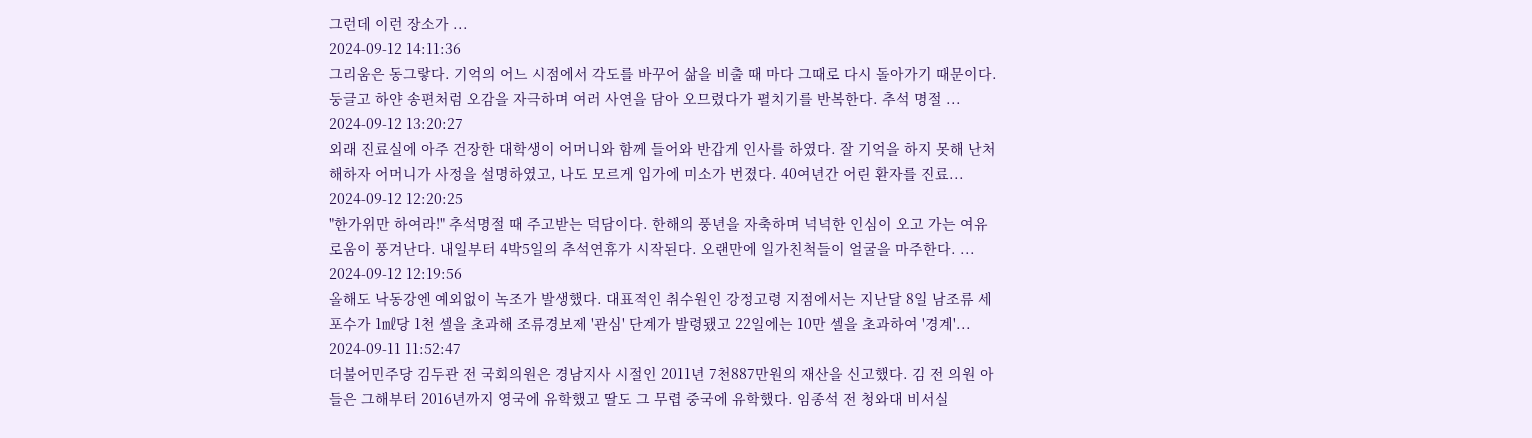그런데 이런 장소가 ...
2024-09-12 14:11:36
그리움은 동그랗다. 기억의 어느 시점에서 각도를 바꾸어 삶을 비출 때 마다 그때로 다시 돌아가기 때문이다. 둥글고 하얀 송편처럼 오감을 자극하며 여러 사연을 담아 오므렸다가 펼치기를 반복한다. 추석 명절 ...
2024-09-12 13:20:27
외래 진료실에 아주 건장한 대학생이 어머니와 함께 들어와 반갑게 인사를 하였다. 잘 기억을 하지 못해 난처해하자 어머니가 사정을 설명하였고, 나도 모르게 입가에 미소가 번졌다. 40여년간 어린 환자를 진료...
2024-09-12 12:20:25
"한가위만 하여라!" 추석명절 때 주고받는 덕담이다. 한해의 풍년을 자축하며 넉넉한 인심이 오고 가는 여유로움이 풍겨난다. 내일부터 4박5일의 추석연휴가 시작된다. 오랜만에 일가친척들이 얼굴을 마주한다. ...
2024-09-12 12:19:56
올해도 낙동강엔 예외없이 녹조가 발생했다. 대표적인 취수원인 강정고령 지점에서는 지난달 8일 남조류 세포수가 1㎖당 1천 셀을 초과해 조류경보제 '관심' 단계가 발령됐고 22일에는 10만 셀을 초과하여 '경계'...
2024-09-11 11:52:47
더불어민주당 김두관 전 국회의원은 경남지사 시절인 2011년 7천887만원의 재산을 신고했다. 김 전 의원 아들은 그해부터 2016년까지 영국에 유학했고 딸도 그 무렵 중국에 유학했다. 임종석 전 청와대 비서실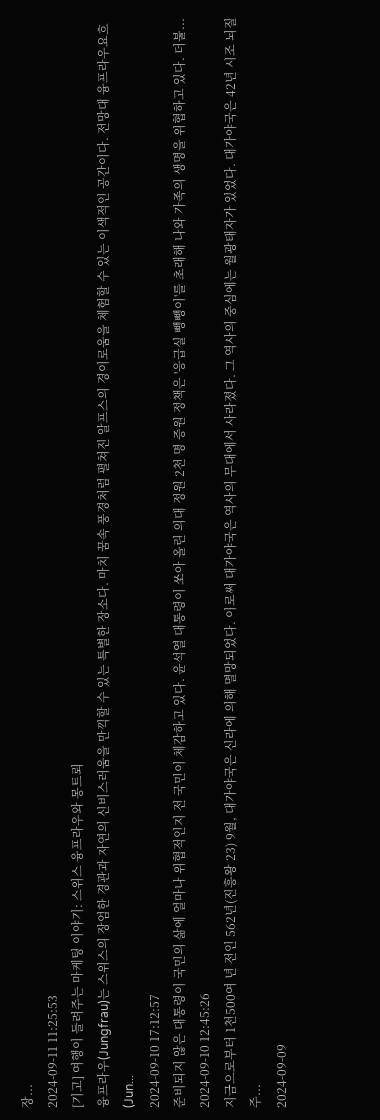장...
2024-09-11 11:25:53
[기고] 여행이 들려주는 마케팅 이야기: 스위스 융프라우와 몽트뢰
융프라우(Jungfrau)는 스위스의 장엄한 경관과 자연의 신비스러움을 만끽할 수 있는 특별한 장소다. 마치 꿈속 풍경처럼 펼쳐진 알프스의 경이로움을 체험할 수 있는 이색적인 공간이다. 전망대 융프라우요흐(Jun...
2024-09-10 17:12:57
준비되지 않은 대통령이 국민의 삶에 얼마나 위협적인지 전 국민이 체감하고 있다. 윤석열 대통령이 쏘아 올린 의대 정원 2천 명 증원 정책은 '응급실 뺑뺑이'를 초래해 나와 가족의 생명을 위협하고 있다. 더불...
2024-09-10 12:45:26
지금으로부터 1천500여 년 전인 562년(진흥왕 23) 9월, 대가야국은 신라에 의해 멸망되었다. 이로써 대가야국은 역사의 무대에서 사라졌다. 그 역사의 중심에는 월광태자가 있었다. 대가야국은 42년 시조 뇌질주...
2024-09-09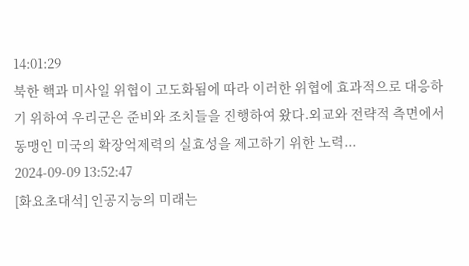14:01:29
북한 핵과 미사일 위협이 고도화됨에 따라 이러한 위협에 효과적으로 대응하기 위하여 우리군은 준비와 조치들을 진행하여 왔다.외교와 전략적 측면에서 동맹인 미국의 확장억제력의 실효성을 제고하기 위한 노력...
2024-09-09 13:52:47
[화요초대석] 인공지능의 미래는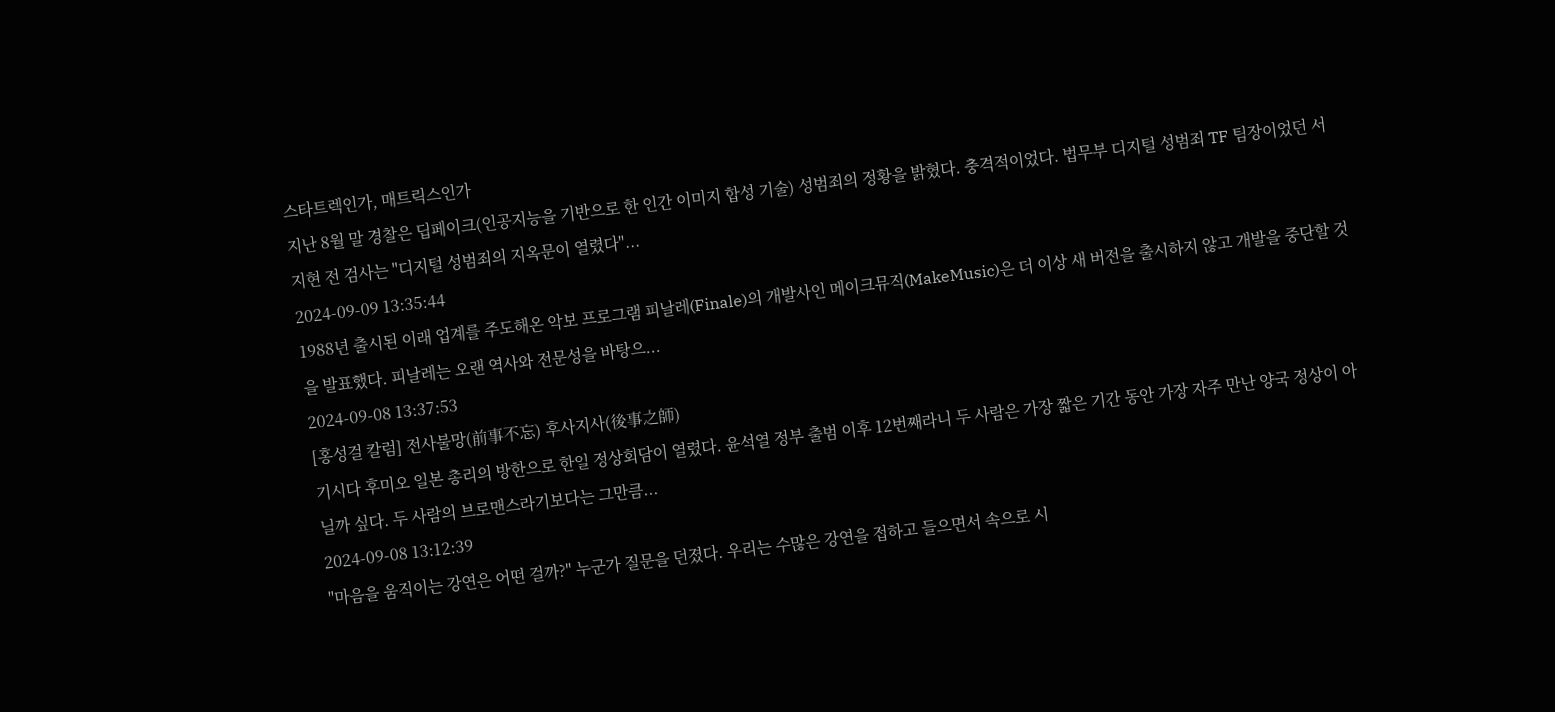스타트렉인가, 매트릭스인가
지난 8월 말 경찰은 딥페이크(인공지능을 기반으로 한 인간 이미지 합성 기술) 성범죄의 정황을 밝혔다. 충격적이었다. 법무부 디지털 성범죄 TF 팀장이었던 서지현 전 검사는 "디지털 성범죄의 지옥문이 열렸다"...
2024-09-09 13:35:44
1988년 출시된 이래 업계를 주도해온 악보 프로그램 피날레(Finale)의 개발사인 메이크뮤직(MakeMusic)은 더 이상 새 버전을 출시하지 않고 개발을 중단할 것을 발표했다. 피날레는 오랜 역사와 전문성을 바탕으...
2024-09-08 13:37:53
[홍성걸 칼럼] 전사불망(前事不忘) 후사지사(後事之師)
기시다 후미오 일본 총리의 방한으로 한일 정상회담이 열렸다. 윤석열 정부 출범 이후 12번째라니 두 사람은 가장 짧은 기간 동안 가장 자주 만난 양국 정상이 아닐까 싶다. 두 사람의 브로맨스라기보다는 그만큼...
2024-09-08 13:12:39
"마음을 움직이는 강연은 어떤 걸까?" 누군가 질문을 던졌다. 우리는 수많은 강연을 접하고 들으면서 속으로 시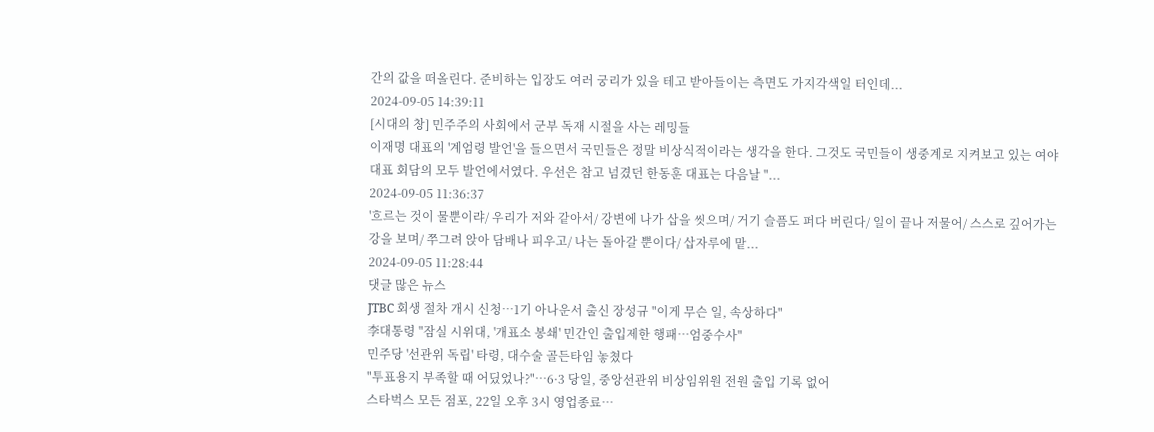간의 값을 떠올린다. 준비하는 입장도 여러 궁리가 있을 테고 받아들이는 측면도 가지각색일 터인데...
2024-09-05 14:39:11
[시대의 창] 민주주의 사회에서 군부 독재 시절을 사는 레밍들
이재명 대표의 '계엄령 발언'을 들으면서 국민들은 정말 비상식적이라는 생각을 한다. 그것도 국민들이 생중계로 지켜보고 있는 여야 대표 회담의 모두 발언에서였다. 우선은 참고 넘겼던 한동훈 대표는 다음날 "...
2024-09-05 11:36:37
'흐르는 것이 물뿐이랴/ 우리가 저와 같아서/ 강변에 나가 삽을 씻으며/ 거기 슬픔도 퍼다 버린다/ 일이 끝나 저물어/ 스스로 깊어가는 강을 보며/ 쭈그려 앉아 담배나 피우고/ 나는 돌아갈 뿐이다/ 삽자루에 맡...
2024-09-05 11:28:44
댓글 많은 뉴스
JTBC 회생 절차 개시 신청…1기 아나운서 출신 장성규 "이게 무슨 일, 속상하다"
李대통령 "잠실 시위대, '개표소 봉쇄' 민간인 출입제한 행패…엄중수사"
민주당 '선관위 독립' 타령, 대수술 골든타임 놓쳤다
"투표용지 부족할 때 어딨었나?"…6·3 당일, 중앙선관위 비상임위원 전원 출입 기록 없어
스타벅스 모든 점포, 22일 오후 3시 영업종료…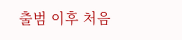출범 이후 처음